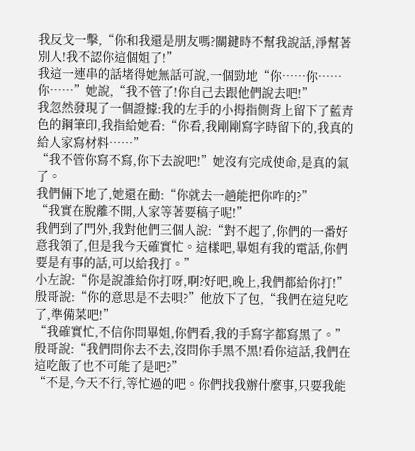我反戈一擊,“你和我還是朋友嗎?關鍵時不幫我說話,淨幫著別人!我不認你這個姐了!”
我這一連串的話堵得她無話可說,一個勁地“你……你……你……”她說,“我不管了!你自己去跟他們說去吧!”
我忽然發現了一個證據:我的左手的小拇指側背上留下了藍青色的鋼筆印,我指給她看:“你看,我剛剛寫字時留下的,我真的給人家寫材料……”
“我不管你寫不寫,你下去說吧!”她沒有完成使命,是真的氣了。
我們倆下地了,她還在勸:“你就去一趟能把你咋的?”
“我實在脫離不開,人家等著要稿子呢!”
我們到了門外,我對他們三個人說:“對不起了,你們的一番好意我領了,但是我今天確實忙。這樣吧,畢姐有我的電話,你們要是有事的話,可以給我打。”
小左說:“你是說誰給你打呀,啊?好吧,晚上,我們都給你打!”
殷哥說:“你的意思是不去唄?”他放下了包,“我們在這兒吃了,準備菜吧!”
“我確實忙,不信你問畢姐,你們看,我的手寫字都寫黑了。”
殷哥說:“我們問你去不去,沒問你手黑不黑!看你這話,我們在這吃飯了也不可能了是吧?”
“不是,今天不行,等忙過的吧。你們找我辦什麼事,只要我能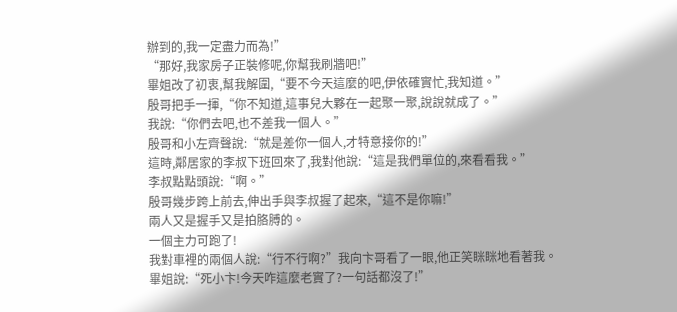辦到的,我一定盡力而為!”
“那好,我家房子正裝修呢,你幫我刷牆吧!”
畢姐改了初衷,幫我解圍,“要不今天這麼的吧,伊依確實忙,我知道。”
殷哥把手一揮,“你不知道,這事兒大夥在一起聚一聚,說說就成了。”
我說:“你們去吧,也不差我一個人。”
殷哥和小左齊聲說:“就是差你一個人,才特意接你的!”
這時,鄰居家的李叔下班回來了,我對他說:“這是我們單位的,來看看我。”
李叔點點頭說:“啊。”
殷哥幾步跨上前去,伸出手與李叔握了起來,“這不是你嘛!”
兩人又是握手又是拍胳膊的。
一個主力可跑了!
我對車裡的兩個人說:“行不行啊?”我向卞哥看了一眼,他正笑眯眯地看著我。
畢姐說:“死小卞!今天咋這麼老實了?一句話都沒了!”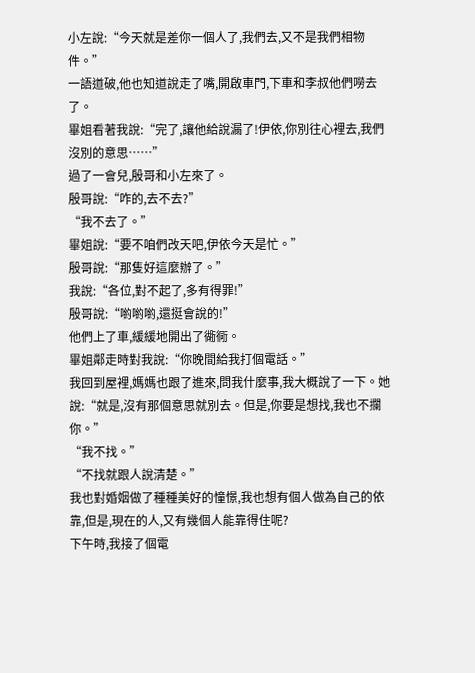小左說:“今天就是差你一個人了,我們去,又不是我們相物件。”
一語道破,他也知道說走了嘴,開啟車門,下車和李叔他們嘮去了。
畢姐看著我說:“完了,讓他給說漏了!伊依,你別往心裡去,我們沒別的意思……”
過了一會兒,殷哥和小左來了。
殷哥說:“咋的,去不去?”
“我不去了。”
畢姐說:“要不咱們改天吧,伊依今天是忙。”
殷哥說:“那隻好這麼辦了。”
我說:“各位,對不起了,多有得罪!”
殷哥說:“喲喲喲,還挺會說的!”
他們上了車,緩緩地開出了衚衕。
畢姐鄰走時對我說:“你晚間給我打個電話。”
我回到屋裡,媽媽也跟了進來,問我什麼事,我大概說了一下。她說:“就是,沒有那個意思就別去。但是,你要是想找,我也不攔你。”
“我不找。”
“不找就跟人說清楚。”
我也對婚姻做了種種美好的憧憬,我也想有個人做為自己的依靠,但是,現在的人,又有幾個人能靠得住呢?
下午時,我接了個電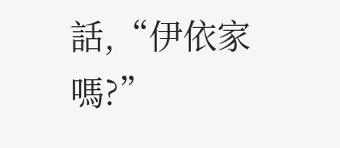話,“伊依家嗎?”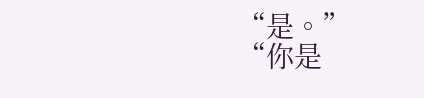“是。”
“你是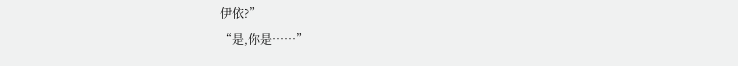伊依?”
“是,你是……”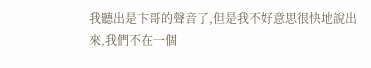我聽出是卞哥的聲音了,但是我不好意思很快地說出來,我們不在一個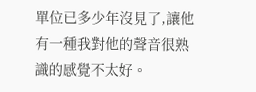單位已多少年沒見了,讓他有一種我對他的聲音很熟識的感覺不太好。